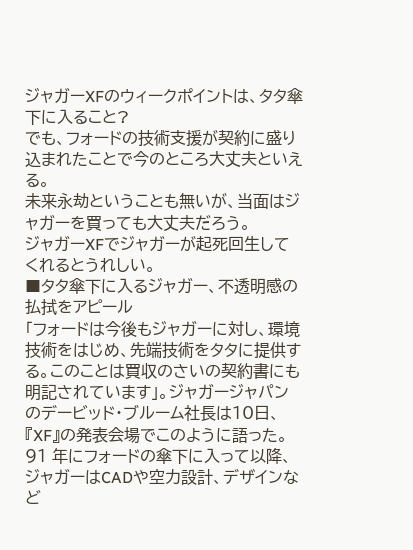ジャガーXFのウィークポイントは、タタ傘下に入ること?
でも、フォードの技術支援が契約に盛り込まれたことで今のところ大丈夫といえる。
未来永劫ということも無いが、当面はジャガーを買っても大丈夫だろう。
ジャガーXFでジャガーが起死回生してくれるとうれしい。
■タタ傘下に入るジャガー、不透明感の払拭をアピール
「フォードは今後もジャガーに対し、環境技術をはじめ、先端技術をタタに提供する。このことは買収のさいの契約書にも明記されています」。ジャガージャパンのデービッド・ブルーム社長は10日、『XF』の発表会場でこのように語った。
91 年にフォードの傘下に入って以降、ジャガーはCADや空力設計、デザインなど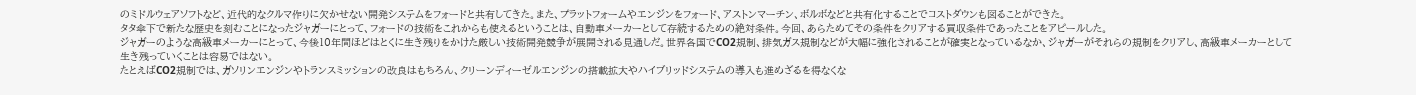のミドルウェアソフトなど、近代的なクルマ作りに欠かせない開発システムをフォードと共有してきた。また、プラットフォームやエンジンをフォード、アストンマーチン、ボルボなどと共有化することでコストダウンも図ることができた。
タタ傘下で新たな歴史を刻むことになったジャガーにとって、フォードの技術をこれからも使えるということは、自動車メーカーとして存続するための絶対条件。今回、あらためてその条件をクリアする買収条件であったことをアピールした。
ジャガーのような高級車メーカーにとって、今後10年間ほどはとくに生き残りをかけた厳しい技術開発競争が展開される見通しだ。世界各国でCO2規制、排気ガス規制などが大幅に強化されることが確実となっているなか、ジャガーがそれらの規制をクリアし、高級車メーカーとして生き残っていくことは容易ではない。
たとえばCO2規制では、ガソリンエンジンやトランスミッションの改良はもちろん、クリーンディーゼルエンジンの搭載拡大やハイブリッドシステムの導入も進めざるを得なくな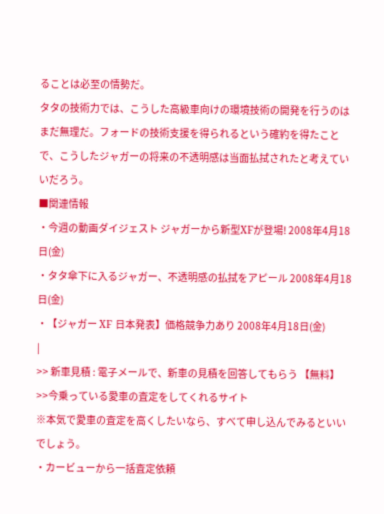ることは必至の情勢だ。
タタの技術力では、こうした高級車向けの環境技術の開発を行うのはまだ無理だ。フォードの技術支援を得られるという確約を得たことで、こうしたジャガーの将来の不透明感は当面払拭されたと考えていいだろう。
■関連情報
・今週の動画ダイジェスト ジャガーから新型XFが登場! 2008年4月18日(金)
・タタ傘下に入るジャガー、不透明感の払拭をアピール 2008年4月18日(金)
・【ジャガー XF 日本発表】価格競争力あり 2008年4月18日(金)
|
>> 新車見積 : 電子メールで、新車の見積を回答してもらう 【無料】
>>今乗っている愛車の査定をしてくれるサイト
※本気で愛車の査定を高くしたいなら、すべて申し込んでみるといいでしょう。
・カービューから一括査定依頼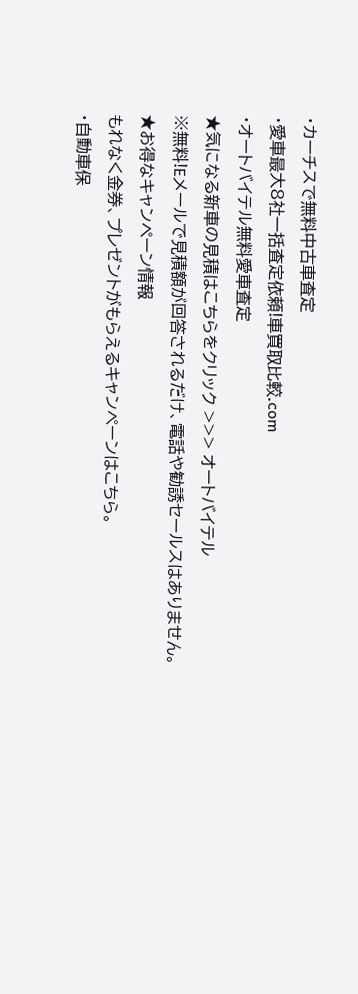・カーチスで無料中古車査定
・愛車最大8社一括査定依頼!車買取比較.com
・オートバイテル無料愛車査定
★気になる新車の見積はこちらをクリック >>> オートバイテル
※無料!Eメールで見積額が回答されるだけ、電話や勧誘セールスはありません。
★お得なキャンペーン情報
もれなく金券、プレゼントがもらえるキャンペーンはこちら。
・自動車保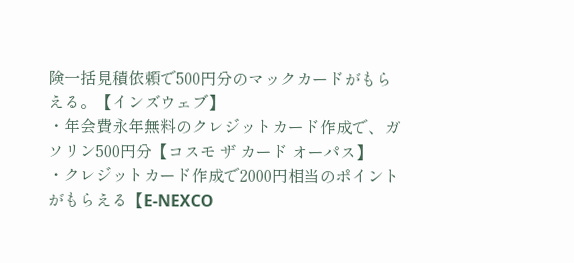険一括見積依頼で500円分のマックカードがもらえる。【インズウェブ】
・年会費永年無料のクレジットカード作成で、ガソリン500円分【コスモ ザ カード オーパス】
・クレジットカード作成で2000円相当のポイントがもらえる【E-NEXCO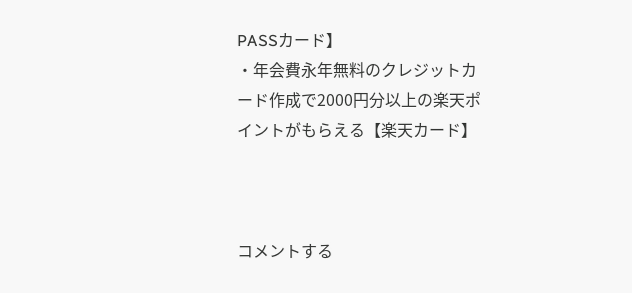PASSカード】
・年会費永年無料のクレジットカード作成で2000円分以上の楽天ポイントがもらえる【楽天カード】



コメントする